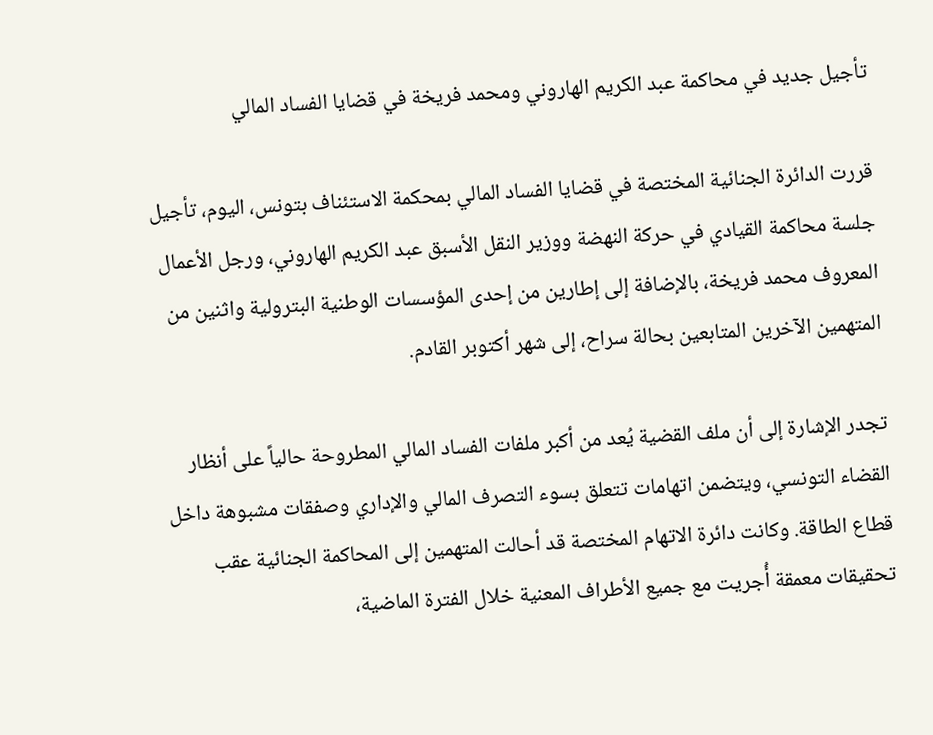تأجيل جديد في محاكمة عبد الكريم الهاروني ومحمد فريخة في قضايا الفساد المالي

قررت الدائرة الجنائية المختصة في قضايا الفساد المالي بمحكمة الاستئناف بتونس، اليوم، تأجيل جلسة محاكمة القيادي في حركة النهضة ووزير النقل الأسبق عبد الكريم الهاروني، ورجل الأعمال المعروف محمد فريخة، بالإضافة إلى إطارين من إحدى المؤسسات الوطنية البترولية واثنين من المتهمين الآخرين المتابعين بحالة سراح، إلى شهر أكتوبر القادم.

تجدر الإشارة إلى أن ملف القضية يُعد من أكبر ملفات الفساد المالي المطروحة حالياً على أنظار القضاء التونسي، ويتضمن اتهامات تتعلق بسوء التصرف المالي والإداري وصفقات مشبوهة داخل قطاع الطاقة. وكانت دائرة الاتهام المختصة قد أحالت المتهمين إلى المحاكمة الجنائية عقب تحقيقات معمقة أُجريت مع جميع الأطراف المعنية خلال الفترة الماضية،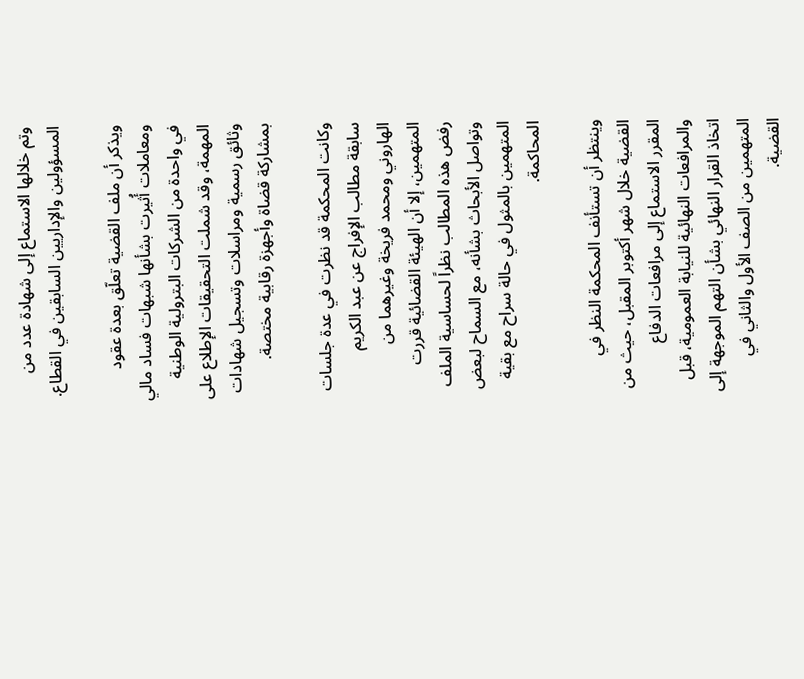وتم خلالها الاستماع إلى شهادة عدد من المسؤولين والإداريين السابقين في القطاع.

ويذكر أن ملف القضية تعلّق بعدة عقود ومعاملات أُثيرت بشأنها شبهات فساد مالي في واحدة من الشركات البترولية الوطنية المهمة، وقد شملت التحقيقات الإطلاع على وثائق رسمية ومراسلات وتسجيل شهادات بمشاركة قضاة وأجهزة رقابية مختصة.

وكانت المحكمة قد نظرت في عدة جلسات سابقة مطالب الإفراج عن عبد الكريم الهاروني ومحمد فريخة وغيرهما من المتهمين، إلا أن الهيئة القضائية قررت رفض هذه المطالب نظراً لحساسية الملف وتواصل الأبحاث بشأنه، مع السماح لبعض المتهمين بالمثول في حالة سراح مع بقية المحاكمة.

وينتظر أن تستأنف المحكمة النظر في القضية خلال شهر أكتوبر المقبل، حيث من المقرر الاستماع إلى مرافعات الدفاع والمرافعات النهائية للنيابة العمومية، قبل اتخاذ القرار النهائي بشأن التهم الموجهة إلى المتهمين من الصف الأول والثاني في القضية.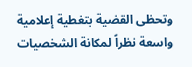وتحظى القضية بتغطية إعلامية واسعة نظراً لمكانة الشخصيات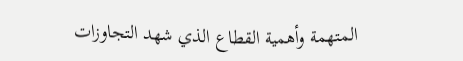المتهمة وأهمية القطاع الذي شهد التجاوزات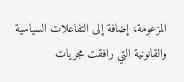المزعومة، إضافة إلى التفاعلات السياسية والقانونية التي رافقت مجريات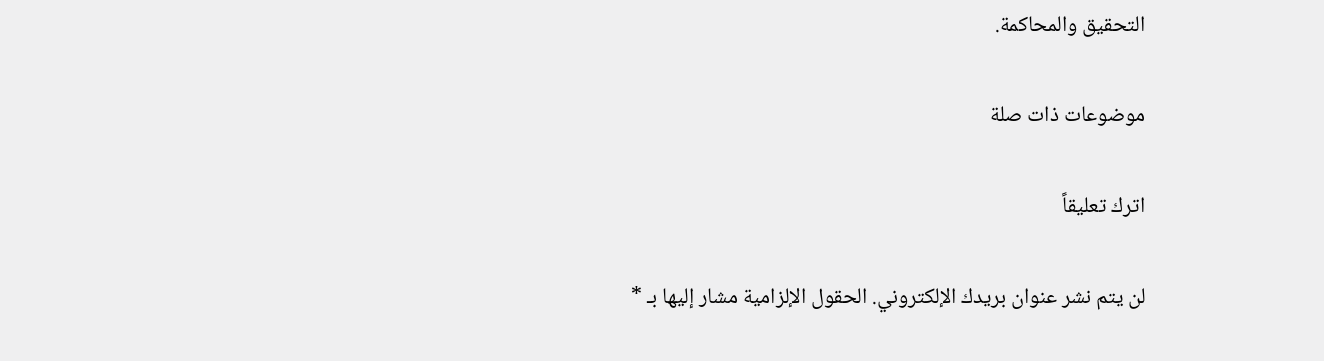التحقيق والمحاكمة.

موضوعات ذات صلة

اترك تعليقاً

لن يتم نشر عنوان بريدك الإلكتروني. الحقول الإلزامية مشار إليها بـ *